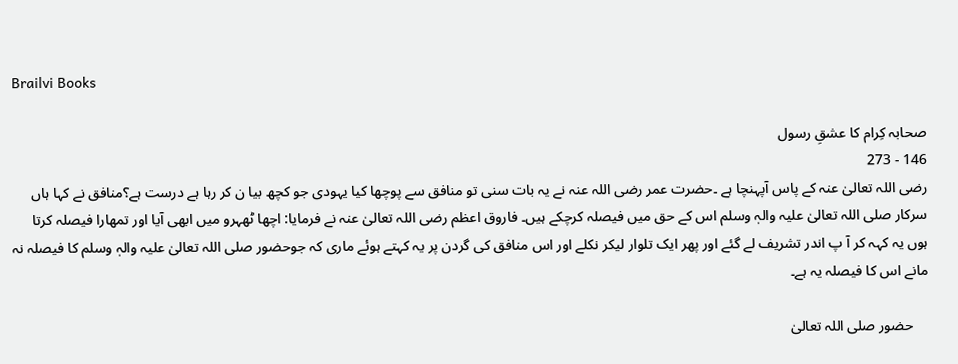Brailvi Books

صحابہ کِرام کا عشقِ رسول
146 - 273
رضی اللہ تعالیٰ عنہ کے پاس آپہنچا ہے ۔حضرت عمر رضی اللہ عنہ نے یہ بات سنی تو منافق سے پوچھا کیا یہودی جو کچھ بیا ن کر رہا ہے درست ہے؟منافق نے کہا ہاں سرکار صلی اللہ تعالیٰ علیہ والہٖ وسلم اس کے حق میں فیصلہ کرچکے ہیں۔ فاروق اعظم رضی اللہ تعالیٰ عنہ نے فرمایا: اچھا ٹھہرو میں ابھی آیا اور تمھارا فیصلہ کرتا ہوں یہ کہہ کر آ پ اندر تشریف لے گئے اور پھر ایک تلوار لیکر نکلے اور اس منافق کی گردن پر یہ کہتے ہوئے ماری کہ جوحضور صلی اللہ تعالیٰ علیہ والہٖ وسلم کا فیصلہ نہ مانے اس کا فیصلہ یہ ہے۔

    حضور صلی اللہ تعالیٰ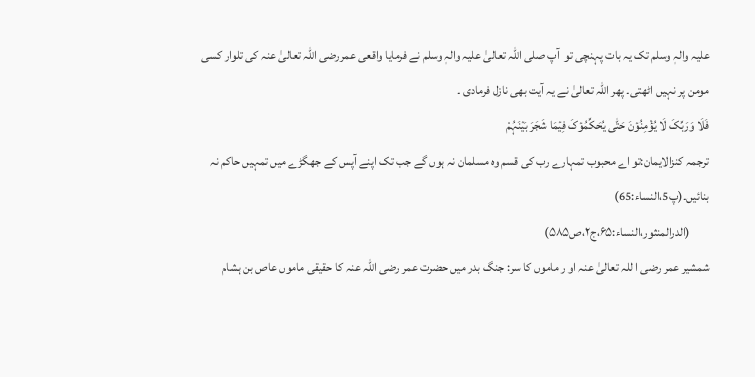علیہ والہٖ وسلم تک یہ بات پہنچی تو  آپ صلی اللہ تعالیٰ علیہ والہٖ وسلم نے فرمایا واقعی عمررضی اللہ تعالیٰ عنہ کی تلوار کسی مومن پر نہیں اٹھتی۔ پھر اللہ تعالیٰ نے یہ آیت بھی نازل فرمادی ۔
فَلَا وَرَبِّکَ لَا یُؤْمِنُوۡنَ حَتّٰی یُحَکِّمُوۡکَ فِیۡمَا شَجَرَ بَیۡنَہُمْ
ترجمہ کنزالایمان:تو اے محبوب تمہارے رب کی قسم وہ مسلمان نہ ہوں گے جب تک اپنے آپس کے جھگڑے میں تمہیں حاکم نہ بنائیں۔(پ5،النساء:65)
        (الدرالمنثور،النساء:۶۵،ج۲،ص۵۸۵)
شمشیر عمر رضی ا للہ تعالیٰ عنہ او ر ماموں کا سر: جنگ بدر میں حضرت عمر رضی اللہ عنہ کا حقیقی ماموں عاص بن ہشام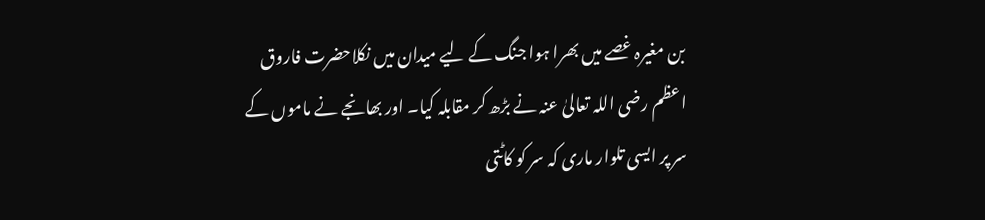بن مغیرہ غصے میں بھرا ہوا جنگ کے لیے میدان میں نکلاحضرت فاروق اعظم رضی اللہ تعالیٰ عنہ نے بڑھ کر مقابلہ کیا۔ اور بھانجے نے ماموں کے سر پر ایسی تلوار ماری کہ سر کو کاٹتی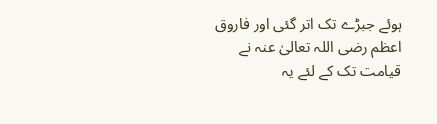ہوئے جبڑے تک اتر گئی اور فاروق اعظم رضی اللہ تعالیٰ عنہ نے قیامت تک کے لئے یہ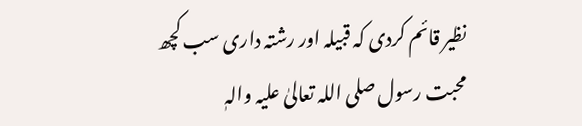نظیر قائم کردی کہ قبیلہ اور رشتہ داری سب کچھ محبت رسول صلی اللہ تعالیٰ علیہ والہٖ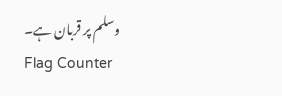وسلم پر قربان ہے۔
Flag Counter